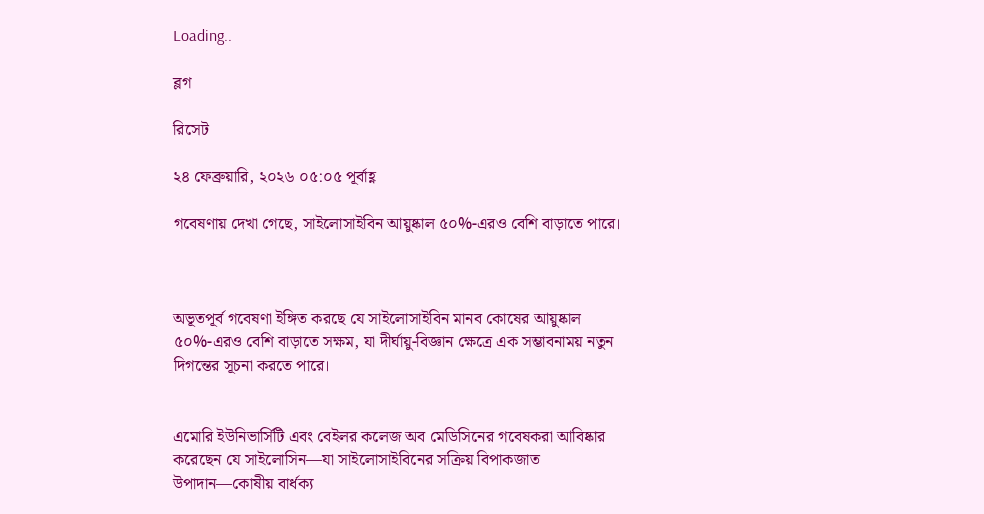Loading..

ব্লগ

রিসেট

২৪ ফেব্রুয়ারি, ২০২৬ ০৫:০৫ পূর্বাহ্ণ

গবেষণায় দেখা গেছে, সাইলোসাইবিন আয়ুষ্কাল ৫০%-এরও বেশি বাড়াতে পারে।



অভূতপূর্ব গবেষণা ইঙ্গিত করছে যে সাইলোসাইবিন মানব কোষের আয়ুষ্কাল ৫০%-এরও বেশি বাড়াতে সক্ষম, যা দীর্ঘায়ু-বিজ্ঞান ক্ষেত্রে এক সম্ভাবনাময় নতুন দিগন্তের সূচনা করতে পারে।


এমোরি ইউনিভার্সিটি এবং বেইলর কলেজ অব মেডিসিনের গবেষকরা আবিষ্কার করেছেন যে সাইলোসিন—যা সাইলোসাইবিনের সক্রিয় বিপাকজাত উপাদান—কোষীয় বার্ধক্য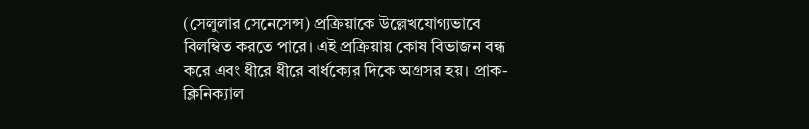(সেলুলার সেনেসেন্স) প্রক্রিয়াকে উল্লেখযোগ্যভাবে বিলম্বিত করতে পারে। এই প্রক্রিয়ায় কোষ বিভাজন বন্ধ করে এবং ধীরে ধীরে বার্ধক্যের দিকে অগ্রসর হয়। প্রাক-ক্লিনিক্যাল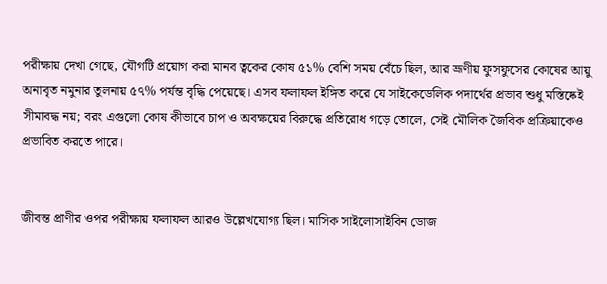পরীক্ষায় দেখা গেছে, যৌগটি প্রয়োগ করা মানব ত্বকের কোষ ৫১% বেশি সময় বেঁচে ছিল, আর ভ্রূণীয় ফুসফুসের কোষের আয়ু অনাবৃত নমুনার তুলনায় ৫৭% পর্যন্ত বৃদ্ধি পেয়েছে। এসব ফলাফল ইঙ্গিত করে যে সাইকেডেলিক পদার্থের প্রভাব শুধু মস্তিষ্কেই সীমাবদ্ধ নয়; বরং এগুলো কোষ কীভাবে চাপ ও অবক্ষয়ের বিরুদ্ধে প্রতিরোধ গড়ে তোলে, সেই মৌলিক জৈবিক প্রক্রিয়াকেও প্রভাবিত করতে পারে।


জীবন্ত প্রাণীর ওপর পরীক্ষায় ফলাফল আরও উল্লেখযোগ্য ছিল। মাসিক সাইলোসাইবিন ডোজ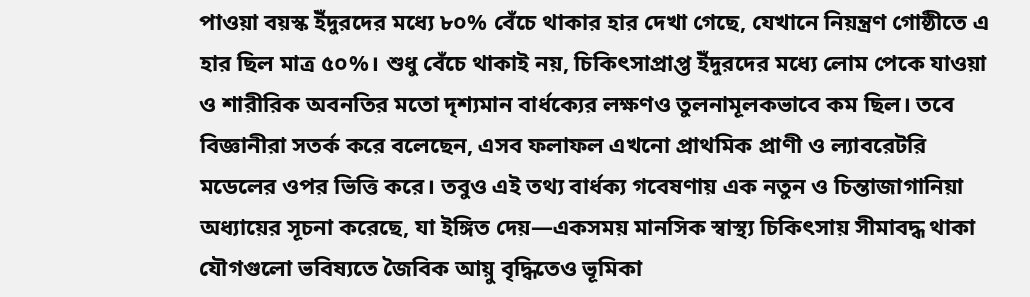পাওয়া বয়স্ক ইঁদুরদের মধ্যে ৮০% বেঁচে থাকার হার দেখা গেছে, যেখানে নিয়ন্ত্রণ গোষ্ঠীতে এ হার ছিল মাত্র ৫০%। শুধু বেঁচে থাকাই নয়, চিকিৎসাপ্রাপ্ত ইঁদুরদের মধ্যে লোম পেকে যাওয়া ও শারীরিক অবনতির মতো দৃশ্যমান বার্ধক্যের লক্ষণও তুলনামূলকভাবে কম ছিল। তবে বিজ্ঞানীরা সতর্ক করে বলেছেন, এসব ফলাফল এখনো প্রাথমিক প্রাণী ও ল্যাবরেটরি মডেলের ওপর ভিত্তি করে। তবুও এই তথ্য বার্ধক্য গবেষণায় এক নতুন ও চিন্তাজাগানিয়া অধ্যায়ের সূচনা করেছে, যা ইঙ্গিত দেয়—একসময় মানসিক স্বাস্থ্য চিকিৎসায় সীমাবদ্ধ থাকা যৌগগুলো ভবিষ্যতে জৈবিক আয়ু বৃদ্ধিতেও ভূমিকা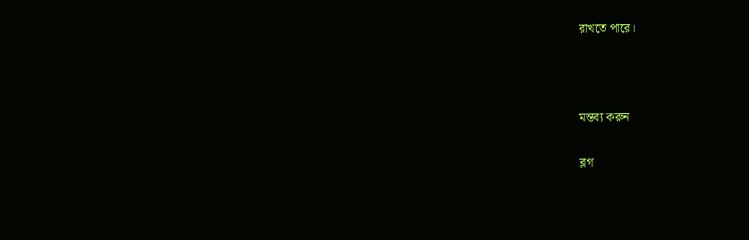রাখতে পারে।



মন্তব্য করুন

ব্লগ